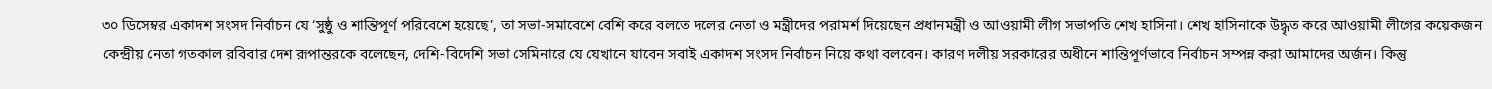৩০ ডিসেম্বর একাদশ সংসদ নির্বাচন যে ‘সুষ্ঠু ও শান্তিপূর্ণ পরিবেশে হয়েছে’, তা সভা-সমাবেশে বেশি করে বলতে দলের নেতা ও মন্ত্রীদের পরামর্শ দিয়েছেন প্রধানমন্ত্রী ও আওয়ামী লীগ সভাপতি শেখ হাসিনা। শেখ হাসিনাকে উদ্ধৃত করে আওয়ামী লীগের কয়েকজন কেন্দ্রীয় নেতা গতকাল রবিবার দেশ রূপান্তরকে বলেছেন, দেশি-বিদেশি সভা সেমিনারে যে যেখানে যাবেন সবাই একাদশ সংসদ নির্বাচন নিয়ে কথা বলবেন। কারণ দলীয় সরকারের অধীনে শান্তিপূর্ণভাবে নির্বাচন সম্পন্ন করা আমাদের অর্জন। কিন্তু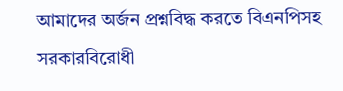আমাদের অর্জন প্রশ্নবিদ্ধ করতে বিএনপিসহ সরকারবিরোধী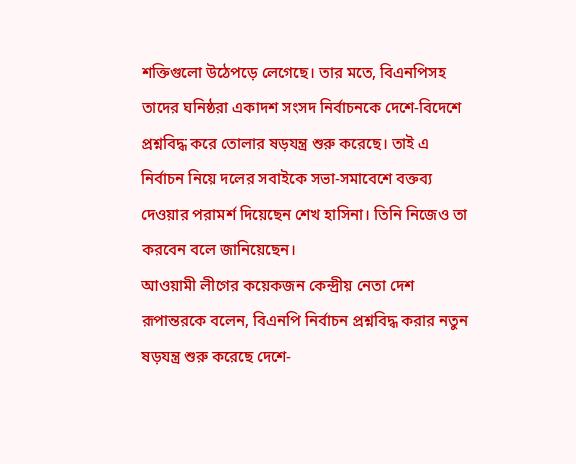শক্তিগুলো উঠেপড়ে লেগেছে। তার মতে, বিএনপিসহ তাদের ঘনিষ্ঠরা একাদশ সংসদ নির্বাচনকে দেশে-বিদেশে প্রশ্নবিদ্ধ করে তোলার ষড়যন্ত্র শুরু করেছে। তাই এ নির্বাচন নিয়ে দলের সবাইকে সভা-সমাবেশে বক্তব্য দেওয়ার পরামর্শ দিয়েছেন শেখ হাসিনা। তিনি নিজেও তা করবেন বলে জানিয়েছেন।
আওয়ামী লীগের কয়েকজন কেন্দ্রীয় নেতা দেশ রূপান্তরকে বলেন, বিএনপি নির্বাচন প্রশ্নবিদ্ধ করার নতুন ষড়যন্ত্র শুরু করেছে দেশে-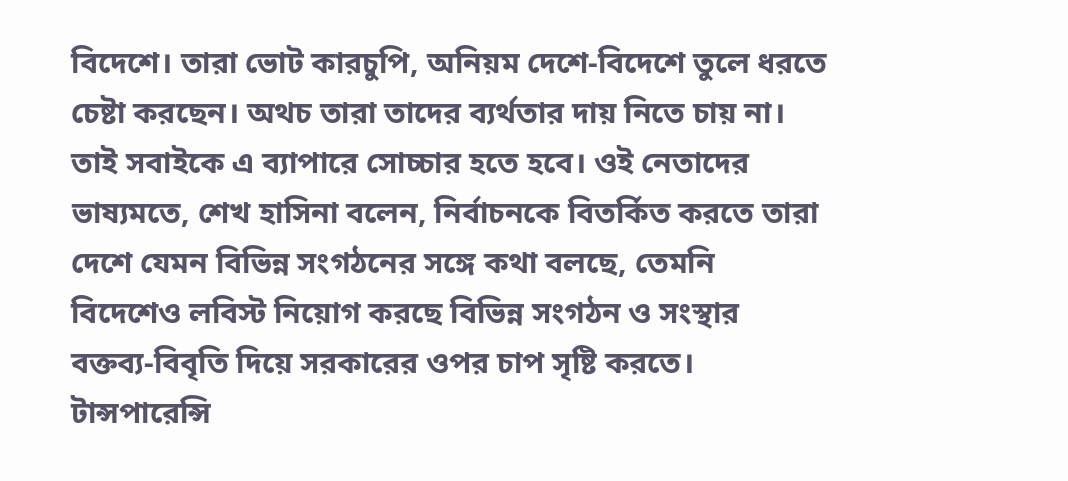বিদেশে। তারা ভোট কারচুপি, অনিয়ম দেশে-বিদেশে তুলে ধরতে চেষ্টা করছেন। অথচ তারা তাদের ব্যর্থতার দায় নিতে চায় না। তাই সবাইকে এ ব্যাপারে সোচ্চার হতে হবে। ওই নেতাদের ভাষ্যমতে, শেখ হাসিনা বলেন, নির্বাচনকে বিতর্কিত করতে তারা দেশে যেমন বিভিন্ন সংগঠনের সঙ্গে কথা বলছে, তেমনি বিদেশেও লবিস্ট নিয়োগ করছে বিভিন্ন সংগঠন ও সংস্থার বক্তব্য-বিবৃতি দিয়ে সরকারের ওপর চাপ সৃষ্টি করতে। টান্সপারেন্সি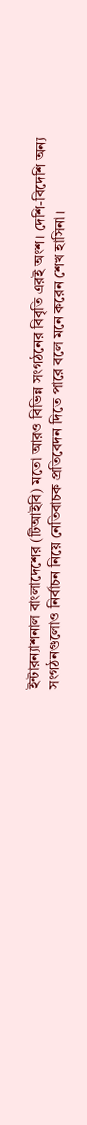ইন্টারন্যাশনাল বাংলাদেশের (টিআইবি) মতো আরও বিভিন্ন সংগঠনের বিবৃতি এরই অংশ। দেশি-বিদেশি অন্য সংগঠনগুলোও নির্বাচন নিয়ে নেতিবাচক প্রতিবেদন দিতে পারে বলে মনে করেন শেখ হাসিনা।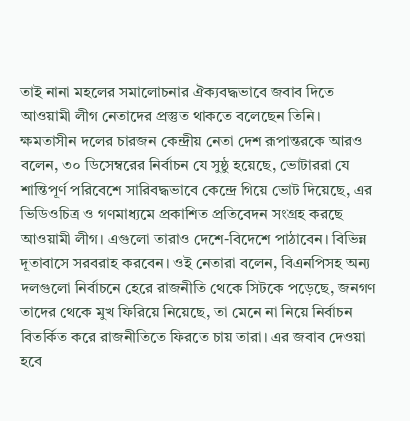তাই নানা মহলের সমালোচনার ঐক্যবদ্ধভাবে জবাব দিতে আওয়ামী লীগ নেতাদের প্রস্তুত থাকতে বলেছেন তিনি।
ক্ষমতাসীন দলের চারজন কেন্দ্রীয় নেতা দেশ রূপান্তরকে আরও বলেন, ৩০ ডিসেম্বরের নির্বাচন যে সুষ্ঠু হয়েছে, ভোটাররা যে শান্তিপূর্ণ পরিবেশে সারিবদ্ধভাবে কেন্দ্রে গিয়ে ভোট দিয়েছে, এর ভিডিওচিত্র ও গণমাধ্যমে প্রকাশিত প্রতিবেদন সংগ্রহ করছে আওয়ামী লীগ। এগুলো তারাও দেশে-বিদেশে পাঠাবেন। বিভিন্ন দূতাবাসে সরবরাহ করবেন। ওই নেতারা বলেন, বিএনপিসহ অন্য দলগুলো নির্বাচনে হেরে রাজনীতি থেকে সিটকে পড়েছে, জনগণ তাদের থেকে মুখ ফিরিয়ে নিয়েছে, তা মেনে না নিয়ে নির্বাচন বিতর্কিত করে রাজনীতিতে ফিরতে চায় তারা। এর জবাব দেওয়া হবে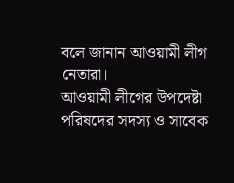বলে জানান আওয়ামী লীগ নেতারা।
আওয়ামী লীগের উপদেষ্টা পরিষদের সদস্য ও সাবেক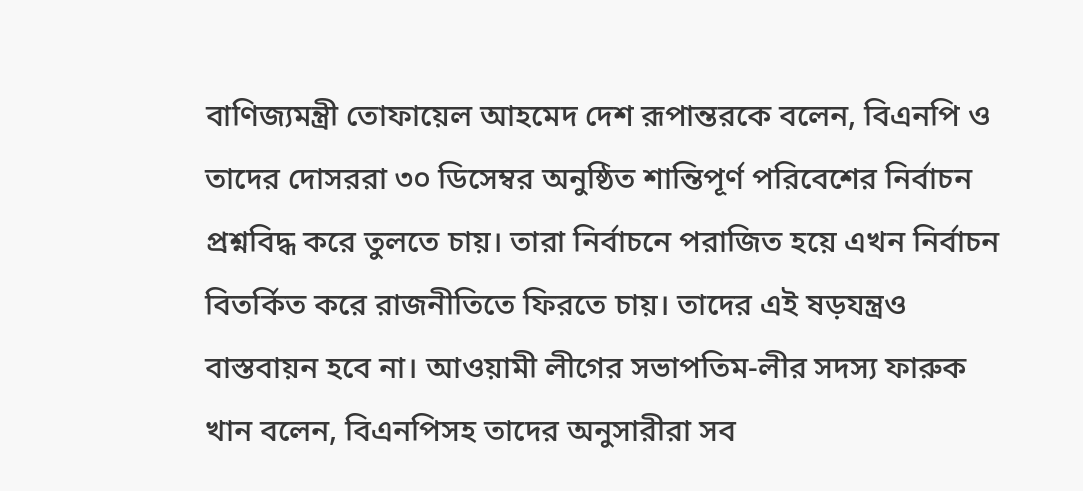বাণিজ্যমন্ত্রী তোফায়েল আহমেদ দেশ রূপান্তরকে বলেন, বিএনপি ও তাদের দোসররা ৩০ ডিসেম্বর অনুষ্ঠিত শান্তিপূর্ণ পরিবেশের নির্বাচন প্রশ্নবিদ্ধ করে তুলতে চায়। তারা নির্বাচনে পরাজিত হয়ে এখন নির্বাচন বিতর্কিত করে রাজনীতিতে ফিরতে চায়। তাদের এই ষড়যন্ত্রও বাস্তবায়ন হবে না। আওয়ামী লীগের সভাপতিম-লীর সদস্য ফারুক খান বলেন, বিএনপিসহ তাদের অনুসারীরা সব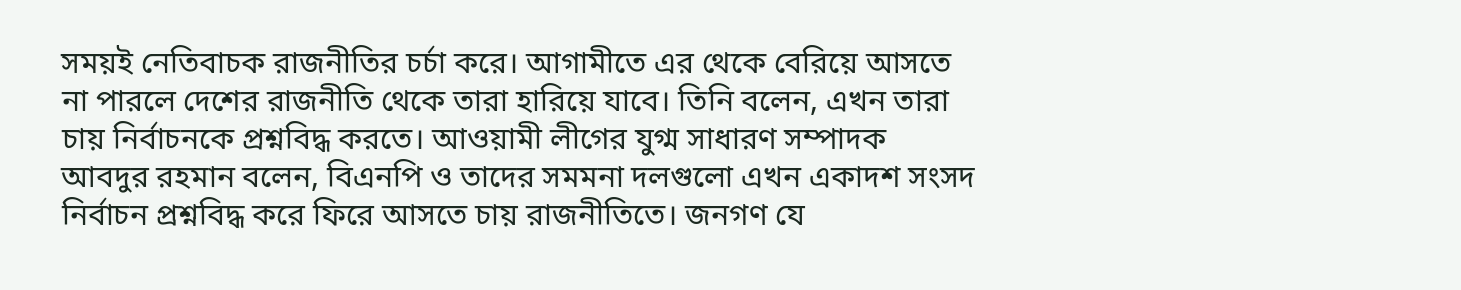সময়ই নেতিবাচক রাজনীতির চর্চা করে। আগামীতে এর থেকে বেরিয়ে আসতে না পারলে দেশের রাজনীতি থেকে তারা হারিয়ে যাবে। তিনি বলেন, এখন তারা চায় নির্বাচনকে প্রশ্নবিদ্ধ করতে। আওয়ামী লীগের যুগ্ম সাধারণ সম্পাদক আবদুর রহমান বলেন, বিএনপি ও তাদের সমমনা দলগুলো এখন একাদশ সংসদ নির্বাচন প্রশ্নবিদ্ধ করে ফিরে আসতে চায় রাজনীতিতে। জনগণ যে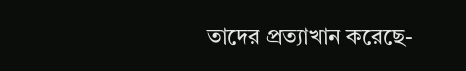তাদের প্রত্যাখান করেছে-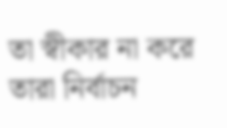তা স্বীকার না করে তারা নির্বাচন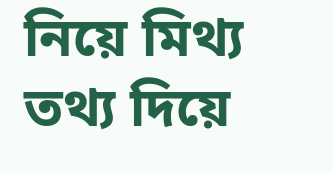নিয়ে মিথ্য তথ্য দিয়ে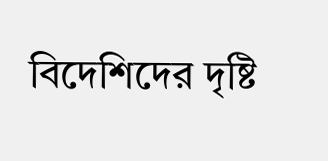বিদেশিদের দৃষ্টি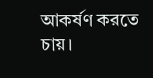আকর্ষণ করতে চায়।